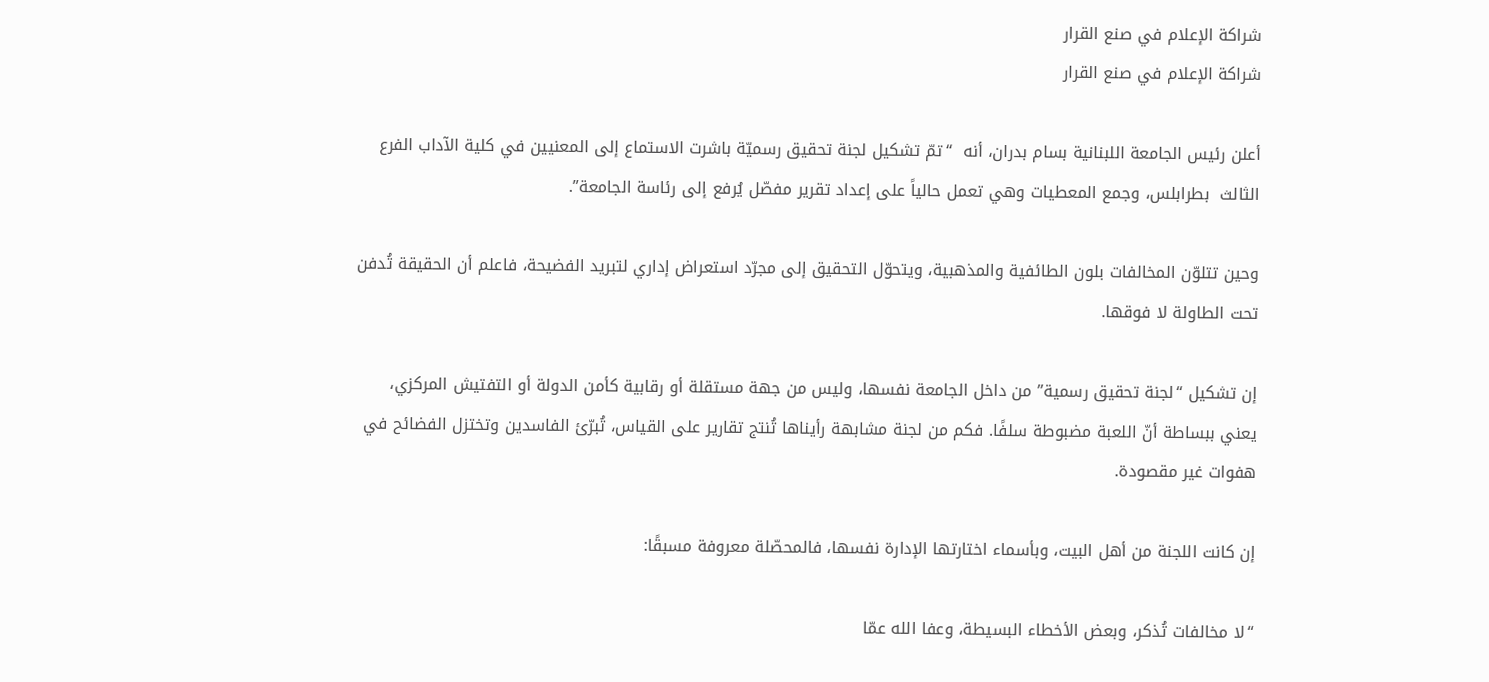شراكة الإعلام في صنع القرار
شراكة الإعلام في صنع القرار

أعلن رئيس الجامعة اللبنانية بسام بدران، أنه  “تمّ تشكيل لجنة تحقيق رسميّة باشرت الاستماع إلى المعنيين في كلية الآداب الفرع الثالث  بطرابلس، وجمع المعطيات وهي تعمل حالياً على إعداد تقرير مفصّل يُرفع إلى رئاسة الجامعة”.

وحين تتلوّن المخالفات بلون الطائفية والمذهبية، ويتحوّل التحقيق إلى مجرّد استعراض إداري لتبريد الفضيحة، فاعلم أن الحقيقة تُدفن تحت الطاولة لا فوقها.

إن تشكيل “لجنة تحقيق رسمية” من داخل الجامعة نفسها، وليس من جهة مستقلة أو رقابية كأمن الدولة أو التفتيش المركزي، يعني ببساطة أنّ اللعبة مضبوطة سلفًا. فكم من لجنة مشابهة رأيناها تُنتج تقارير على القياس، تُبرّئ الفاسدين وتختزل الفضائح في هفوات غير مقصودة.

إن كانت اللجنة من أهل البيت، وبأسماء اختارتها الإدارة نفسها، فالمحصّلة معروفة مسبقًا:

“لا مخالفات تُذكر، وبعض الأخطاء البسيطة، وعفا الله عمّا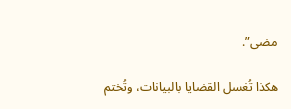مضى”.

هكذا تُغسل القضايا بالبيانات، وتُختم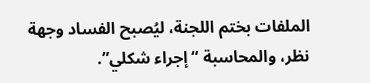الملفات بختم اللجنة، ليُصبح الفساد وجهة نظر، والمحاسبة “إجراء شكلي”.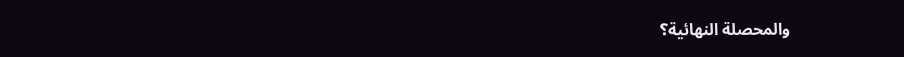والمحصلة النهائية؟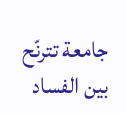جامعة تترنّح بين الفساد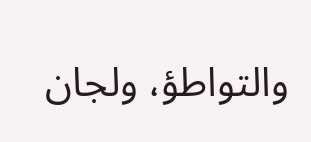والتواطؤ، ولجان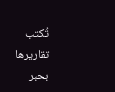تُكتب تقاريرها بحبر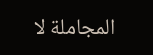المجاملة لا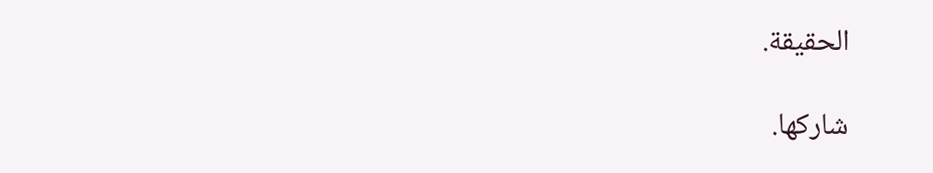الحقيقة.

شاركها.